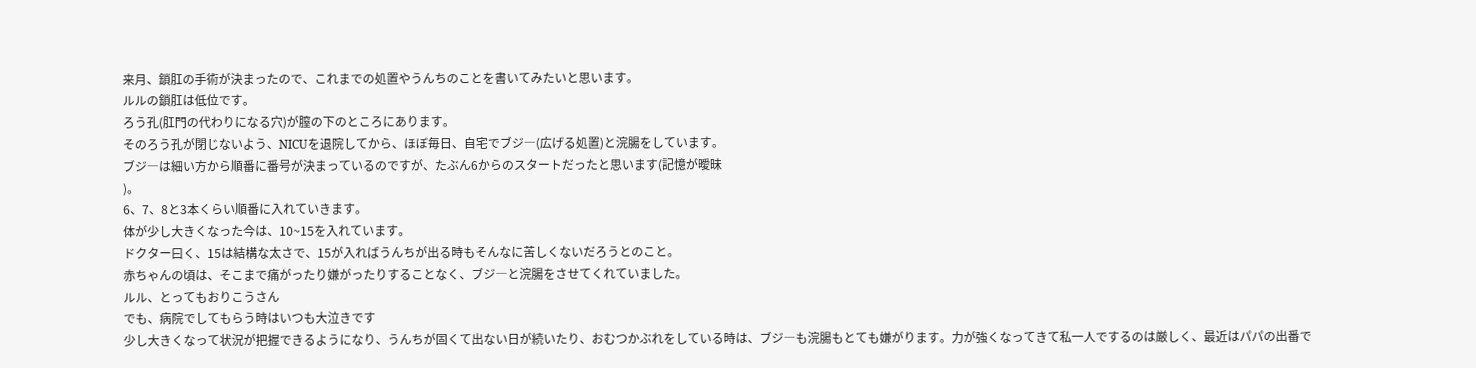来月、鎖肛の手術が決まったので、これまでの処置やうんちのことを書いてみたいと思います。
ルルの鎖肛は低位です。
ろう孔(肛門の代わりになる穴)が膣の下のところにあります。
そのろう孔が閉じないよう、NICUを退院してから、ほぼ毎日、自宅でブジ―(広げる処置)と浣腸をしています。
ブジ―は細い方から順番に番号が決まっているのですが、たぶん6からのスタートだったと思います(記憶が曖昧
)。
6、7、8と3本くらい順番に入れていきます。
体が少し大きくなった今は、10~15を入れています。
ドクター曰く、15は結構な太さで、15が入ればうんちが出る時もそんなに苦しくないだろうとのこと。
赤ちゃんの頃は、そこまで痛がったり嫌がったりすることなく、ブジ―と浣腸をさせてくれていました。
ルル、とってもおりこうさん
でも、病院でしてもらう時はいつも大泣きです
少し大きくなって状況が把握できるようになり、うんちが固くて出ない日が続いたり、おむつかぶれをしている時は、ブジ―も浣腸もとても嫌がります。力が強くなってきて私一人でするのは厳しく、最近はパパの出番で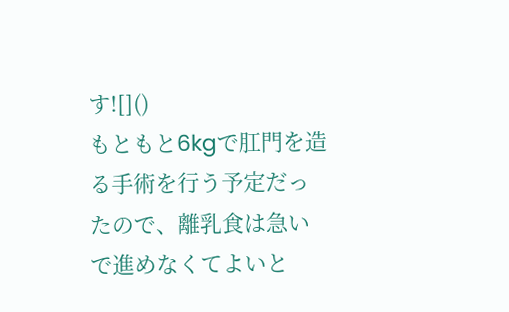す![]()
もともと6kgで肛門を造る手術を行う予定だったので、離乳食は急いで進めなくてよいと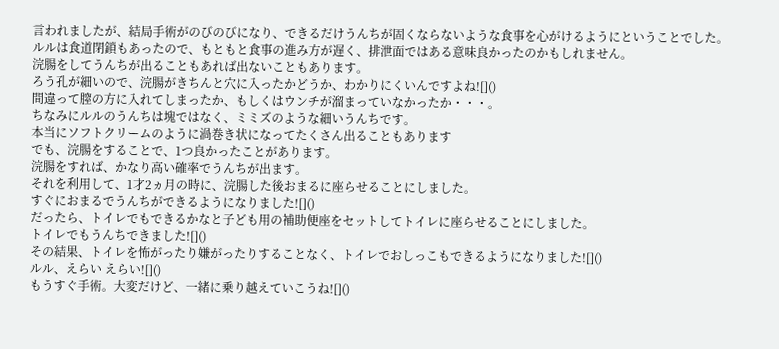言われましたが、結局手術がのびのびになり、できるだけうんちが固くならないような食事を心がけるようにということでした。
ルルは食道閉鎖もあったので、もともと食事の進み方が遅く、排泄面ではある意味良かったのかもしれません。
浣腸をしてうんちが出ることもあれば出ないこともあります。
ろう孔が細いので、浣腸がきちんと穴に入ったかどうか、わかりにくいんですよね![]()
間違って膣の方に入れてしまったか、もしくはウンチが溜まっていなかったか・・・。
ちなみにルルのうんちは塊ではなく、ミミズのような細いうんちです。
本当にソフトクリームのように渦巻き状になってたくさん出ることもあります
でも、浣腸をすることで、1つ良かったことがあります。
浣腸をすれば、かなり高い確率でうんちが出ます。
それを利用して、1才2ヵ月の時に、浣腸した後おまるに座らせることにしました。
すぐにおまるでうんちができるようになりました![]()
だったら、トイレでもできるかなと子ども用の補助便座をセットしてトイレに座らせることにしました。
トイレでもうんちできました![]()
その結果、トイレを怖がったり嫌がったりすることなく、トイレでおしっこもできるようになりました![]()
ルル、えらい えらい![]()
もうすぐ手術。大変だけど、一緒に乗り越えていこうね![]()